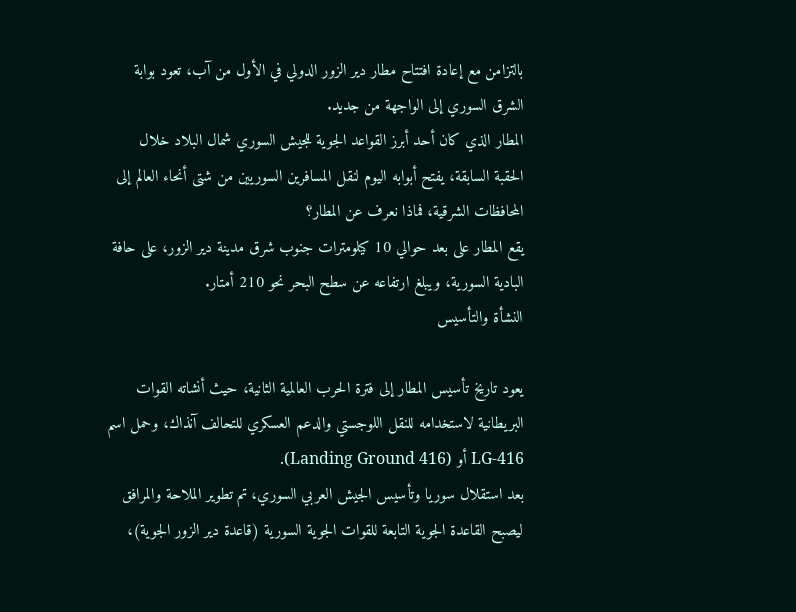بالتزامن مع إعادة افتتاح مطار دير الزور الدولي في الأول من آب، تعود بوابة الشرق السوري إلى الواجهة من جديد.
المطار الذي كان أحد أبرز القواعد الجوية للجيش السوري شمال البلاد خلال الحقبة السابقة، يفتح أبوابه اليوم لنقل المسافرين السوريين من شتى أنحاء العالم إلى المحافظات الشرقية، فماذا نعرف عن المطار؟
يقع المطار على بعد حوالي 10 كيلومترات جنوب شرق مدينة دير الزور، على حافة البادية السورية، ويبلغ ارتفاعه عن سطح البحر نحو 210 أمتار.
النشأة والتأسيس

يعود تاريخ تأسيس المطار إلى فترة الحرب العالمية الثانية، حيث أنشاته القوات البريطانية لاستخدامه للنقل اللوجستي والدعم العسكري للتحالف آنذاك، وحمل اسم LG-416 أو (Landing Ground 416).
بعد استقلال سوريا وتأسيس الجيش العربي السوري، تم تطوير الملاحة والمرافق ليصبح القاعدة الجوية التابعة للقوات الجوية السورية (قاعدة دير الزور الجوية)،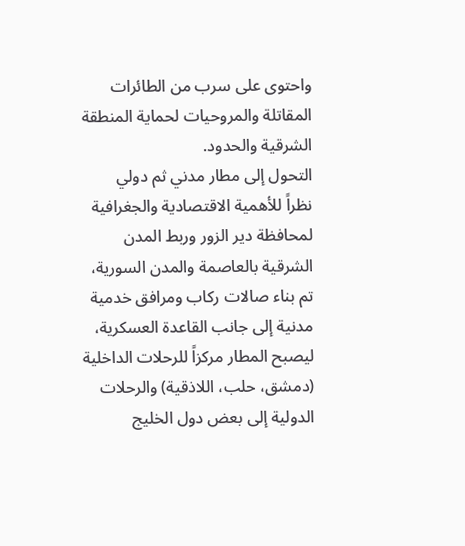واحتوى على سرب من الطائرات المقاتلة والمروحيات لحماية المنطقة الشرقية والحدود.
التحول إلى مطار مدني ثم دولي
نظراً للأهمية الاقتصادية والجغرافية لمحافظة دير الزور وربط المدن الشرقية بالعاصمة والمدن السورية، تم بناء صالات ركاب ومرافق خدمية مدنية إلى جانب القاعدة العسكرية، ليصبح المطار مركزاً للرحلات الداخلية (دمشق، حلب، اللاذقية) والرحلات الدولية إلى بعض دول الخليج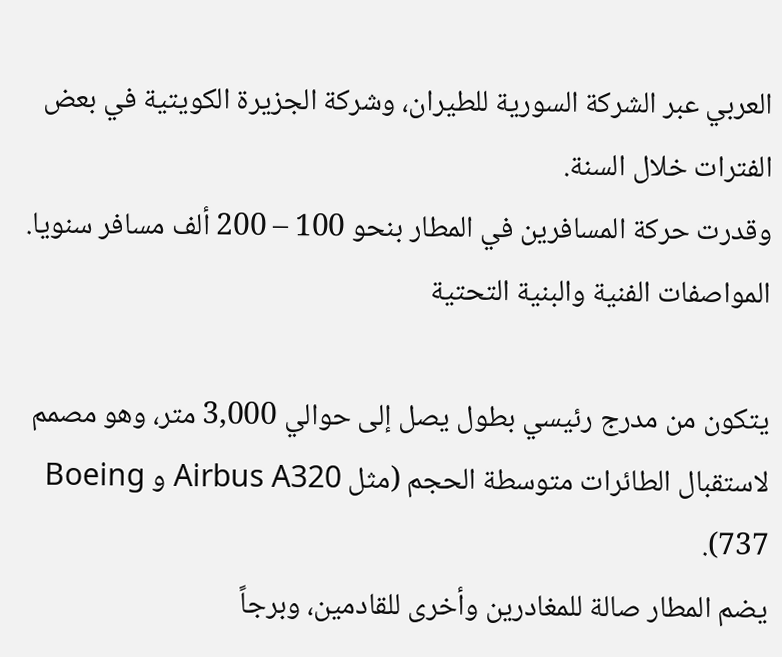العربي عبر الشركة السورية للطيران، وشركة الجزيرة الكويتية في بعض الفترات خلال السنة.
وقدرت حركة المسافرين في المطار بنحو 100 – 200 ألف مسافر سنويا.
المواصفات الفنية والبنية التحتية

يتكون من مدرج رئيسي بطول يصل إلى حوالي 3,000 متر، وهو مصمم لاستقبال الطائرات متوسطة الحجم (مثل Airbus A320 و Boeing 737).
يضم المطار صالة للمغادرين وأخرى للقادمين، وبرجاً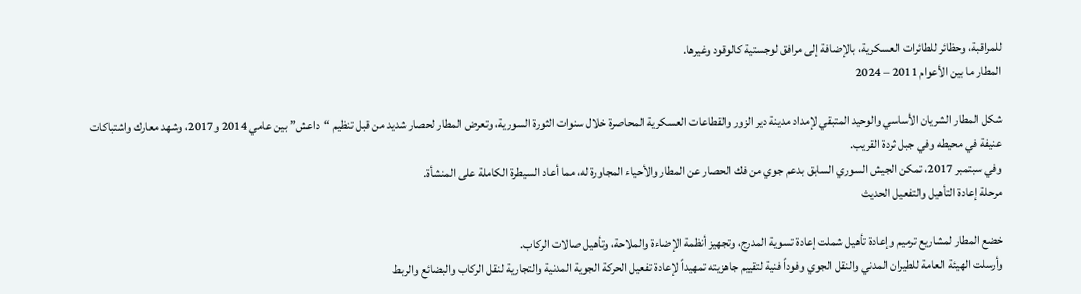للمراقبة، وحظائر للطائرات العسكرية، بالإضافة إلى مرافق لوجستية كالوقود وغيرها.
المطار ما بين الأعوام 2011 – 2024

شكل المطار الشريان الأساسي والوحيد المتبقي لإمداد مدينة دير الزور والقطاعات العسكرية المحاصرة خلال سنوات الثورة السورية، وتعرض المطار لحصار شديد من قبل تنظيم “داعش” بين عامي 2014 و2017، وشهد معارك واشتباكات عنيفة في محيطه وفي جبل ثردة القريب.
وفي سبتمبر 2017، تمكن الجيش السوري السابق بدعم جوي من فك الحصار عن المطار والأحياء المجاورة له، مما أعاد السيطرة الكاملة على المنشأة.
مرحلة إعادة التأهيل والتفعيل الحديث

خضع المطار لمشاريع ترميم وإعادة تأهيل شملت إعادة تسوية المدرج، وتجهيز أنظمة الإضاءة والملاحة، وتأهيل صالات الركاب.
وأرسلت الهيئة العامة للطيران المدني والنقل الجوي وفوداً فنية لتقييم جاهزيته تمهيداً لإعادة تفعيل الحركة الجوية المدنية والتجارية لنقل الركاب والبضائع والربط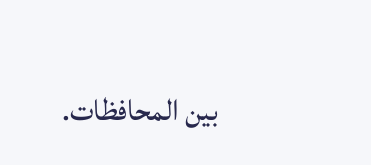بين المحافظات.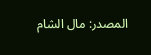المصدر: مال الشام